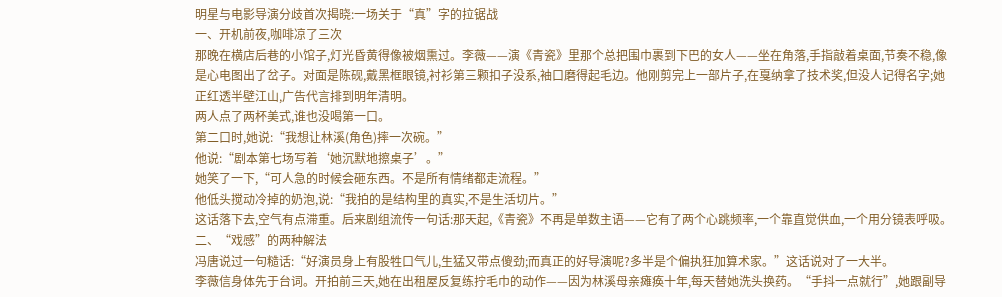明星与电影导演分歧首次揭晓:一场关于“真”字的拉锯战
一、开机前夜,咖啡凉了三次
那晚在横店后巷的小馆子,灯光昏黄得像被烟熏过。李薇——演《青瓷》里那个总把围巾裹到下巴的女人——坐在角落,手指敲着桌面,节奏不稳,像是心电图出了岔子。对面是陈砚,戴黑框眼镜,衬衫第三颗扣子没系,袖口磨得起毛边。他刚剪完上一部片子,在戛纳拿了技术奖,但没人记得名字;她正红透半壁江山,广告代言排到明年清明。
两人点了两杯美式,谁也没喝第一口。
第二口时,她说:“我想让林溪(角色)摔一次碗。”
他说:“剧本第七场写着‘她沉默地擦桌子’。”
她笑了一下,“可人急的时候会砸东西。不是所有情绪都走流程。”
他低头搅动冷掉的奶泡,说:“我拍的是结构里的真实,不是生活切片。”
这话落下去,空气有点滞重。后来剧组流传一句话:那天起,《青瓷》不再是单数主语——它有了两个心跳频率,一个靠直觉供血,一个用分镜表呼吸。
二、“戏感”的两种解法
冯唐说过一句糙话:“好演员身上有股牲口气儿,生猛又带点傻劲;而真正的好导演呢?多半是个偏执狂加算术家。”这话说对了一大半。
李薇信身体先于台词。开拍前三天,她在出租屋反复练拧毛巾的动作——因为林溪母亲瘫痪十年,每天替她洗头换药。“手抖一点就行”,她跟副导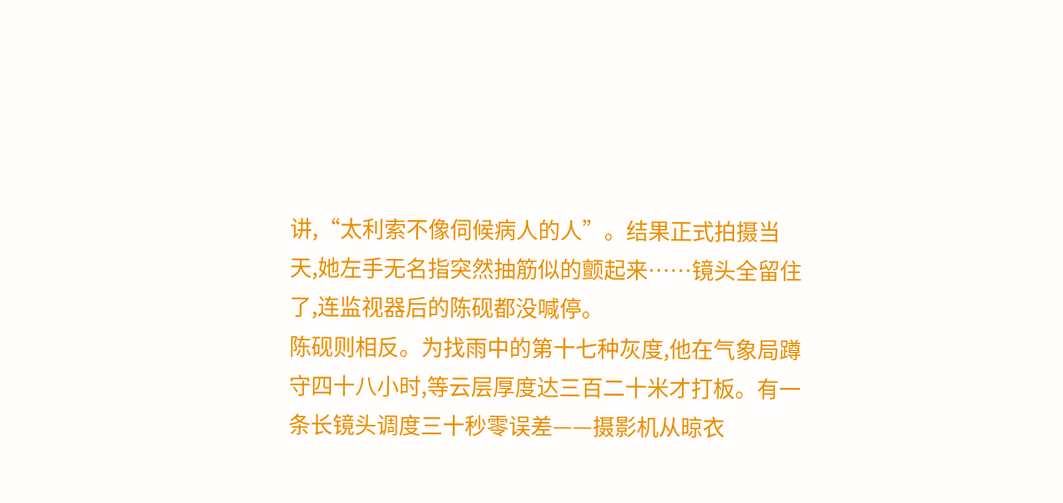讲,“太利索不像伺候病人的人”。结果正式拍摄当天,她左手无名指突然抽筋似的颤起来……镜头全留住了,连监视器后的陈砚都没喊停。
陈砚则相反。为找雨中的第十七种灰度,他在气象局蹲守四十八小时,等云层厚度达三百二十米才打板。有一条长镜头调度三十秒零误差——摄影机从晾衣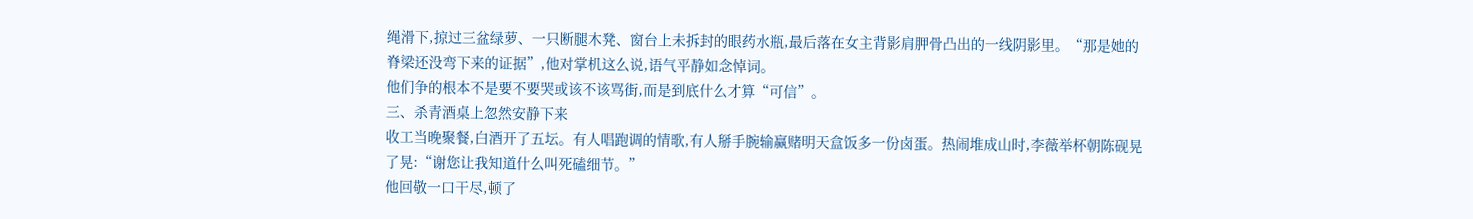绳滑下,掠过三盆绿萝、一只断腿木凳、窗台上未拆封的眼药水瓶,最后落在女主背影肩胛骨凸出的一线阴影里。“那是她的脊梁还没弯下来的证据”,他对掌机这么说,语气平静如念悼词。
他们争的根本不是要不要哭或该不该骂街,而是到底什么才算“可信”。
三、杀青酒桌上忽然安静下来
收工当晚聚餐,白酒开了五坛。有人唱跑调的情歌,有人掰手腕输赢赌明天盒饭多一份卤蛋。热闹堆成山时,李薇举杯朝陈砚晃了晃:“谢您让我知道什么叫死磕细节。”
他回敬一口干尽,顿了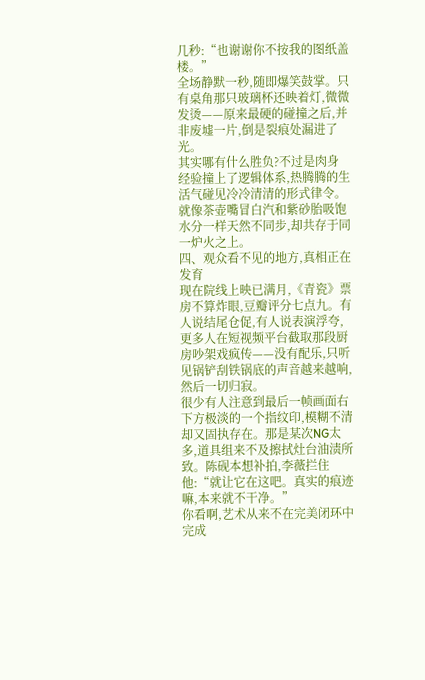几秒:“也谢谢你不按我的图纸盖楼。”
全场静默一秒,随即爆笑鼓掌。只有桌角那只玻璃杯还映着灯,微微发烫——原来最硬的碰撞之后,并非废墟一片,倒是裂痕处漏进了光。
其实哪有什么胜负?不过是肉身经验撞上了逻辑体系,热腾腾的生活气碰见冷冷清清的形式律令。就像茶壶嘴冒白汽和紫砂胎吸饱水分一样天然不同步,却共存于同一炉火之上。
四、观众看不见的地方,真相正在发育
现在院线上映已满月,《青瓷》票房不算炸眼,豆瓣评分七点九。有人说结尾仓促,有人说表演浮夸,更多人在短视频平台截取那段厨房吵架戏疯传——没有配乐,只听见锅铲刮铁锅底的声音越来越响,然后一切归寂。
很少有人注意到最后一帧画面右下方极淡的一个指纹印,模糊不清却又固执存在。那是某次NG太多,道具组来不及擦拭灶台油渍所致。陈砚本想补拍,李薇拦住他:“就让它在这吧。真实的痕迹嘛,本来就不干净。”
你看啊,艺术从来不在完美闭环中完成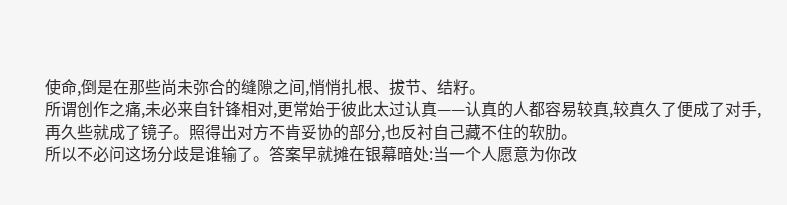使命,倒是在那些尚未弥合的缝隙之间,悄悄扎根、拔节、结籽。
所谓创作之痛,未必来自针锋相对,更常始于彼此太过认真——认真的人都容易较真,较真久了便成了对手,再久些就成了镜子。照得出对方不肯妥协的部分,也反衬自己藏不住的软肋。
所以不必问这场分歧是谁输了。答案早就摊在银幕暗处:当一个人愿意为你改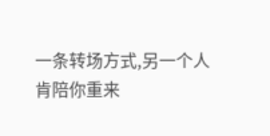一条转场方式,另一个人肯陪你重来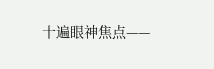十遍眼神焦点——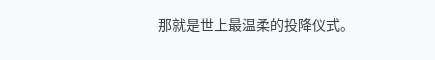那就是世上最温柔的投降仪式。